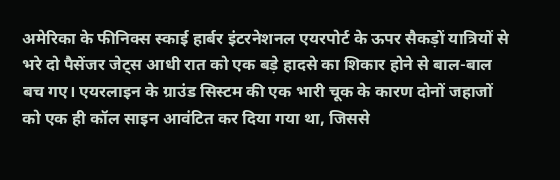अमेरिका के फीनिक्स स्काई हार्बर इंटरनेशनल एयरपोर्ट के ऊपर सैकड़ों यात्रियों से भरे दो पैसेंजर जेट्स आधी रात को एक बड़े हादसे का शिकार होने से बाल-बाल बच गए। एयरलाइन के ग्राउंड सिस्टम की एक भारी चूक के कारण दोनों जहाजों को एक ही कॉल साइन आवंटित कर दिया गया था, जिससे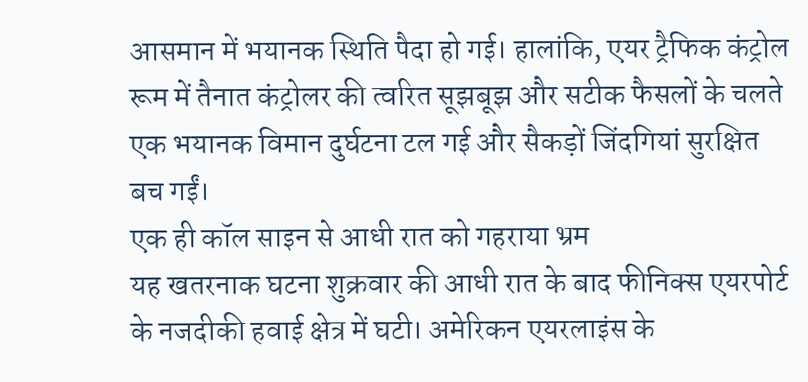आसमान में भयानक स्थिति पैदा हो गई। हालांकि, एयर ट्रैफिक कंट्रोल रूम में तैनात कंट्रोलर की त्वरित सूझबूझ और सटीक फैसलों के चलते एक भयानक विमान दुर्घटना टल गई और सैकड़ों जिंदगियां सुरक्षित बच गईं।
एक ही कॉल साइन से आधी रात को गहराया भ्रम
यह खतरनाक घटना शुक्रवार की आधी रात के बाद फीनिक्स एयरपोर्ट के नजदीकी हवाई क्षेत्र में घटी। अमेरिकन एयरलाइंस के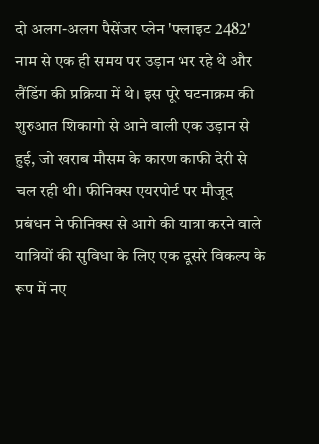दो अलग-अलग पैसेंजर प्लेन 'फ्लाइट 2482' नाम से एक ही समय पर उड़ान भर रहे थे और लैंडिंग की प्रक्रिया में थे। इस पूरे घटनाक्रम की शुरुआत शिकागो से आने वाली एक उड़ान से हुई, जो खराब मौसम के कारण काफी देरी से चल रही थी। फीनिक्स एयरपोर्ट पर मौजूद प्रबंधन ने फीनिक्स से आगे की यात्रा करने वाले यात्रियों की सुविधा के लिए एक दूसरे विकल्प के रूप में नए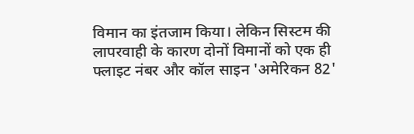विमान का इंतजाम किया। लेकिन सिस्टम की लापरवाही के कारण दोनों विमानों को एक ही फ्लाइट नंबर और कॉल साइन 'अमेरिकन 82'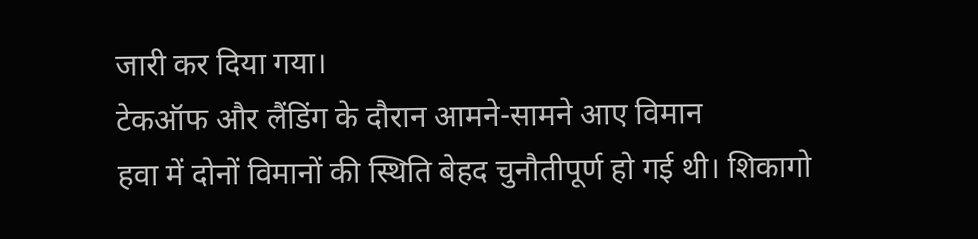जारी कर दिया गया।
टेकऑफ और लैंडिंग के दौरान आमने-सामने आए विमान
हवा में दोनों विमानों की स्थिति बेहद चुनौतीपूर्ण हो गई थी। शिकागो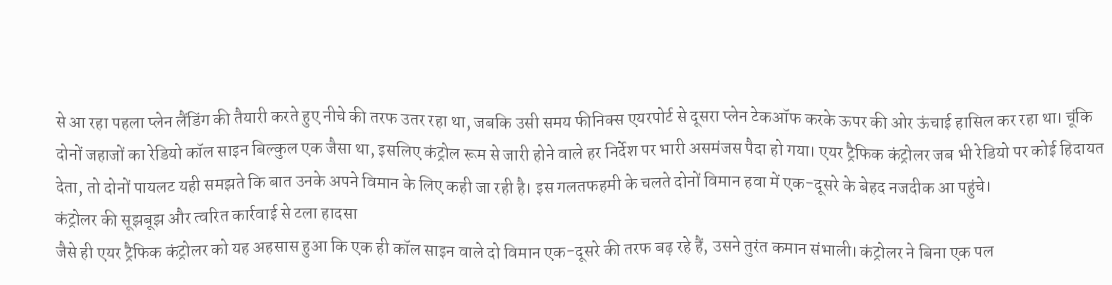से आ रहा पहला प्लेन लैंडिंग की तैयारी करते हुए नीचे की तरफ उतर रहा था, जबकि उसी समय फीनिक्स एयरपोर्ट से दूसरा प्लेन टेकऑफ करके ऊपर की ओर ऊंचाई हासिल कर रहा था। चूंकि दोनों जहाजों का रेडियो कॉल साइन बिल्कुल एक जैसा था, इसलिए कंट्रोल रूम से जारी होने वाले हर निर्देश पर भारी असमंजस पैदा हो गया। एयर ट्रैफिक कंट्रोलर जब भी रेडियो पर कोई हिदायत देता, तो दोनों पायलट यही समझते कि बात उनके अपने विमान के लिए कही जा रही है। इस गलतफहमी के चलते दोनों विमान हवा में एक-दूसरे के बेहद नजदीक आ पहुंचे।
कंट्रोलर की सूझबूझ और त्वरित कार्रवाई से टला हादसा
जैसे ही एयर ट्रैफिक कंट्रोलर को यह अहसास हुआ कि एक ही कॉल साइन वाले दो विमान एक-दूसरे की तरफ बढ़ रहे हैं, उसने तुरंत कमान संभाली। कंट्रोलर ने बिना एक पल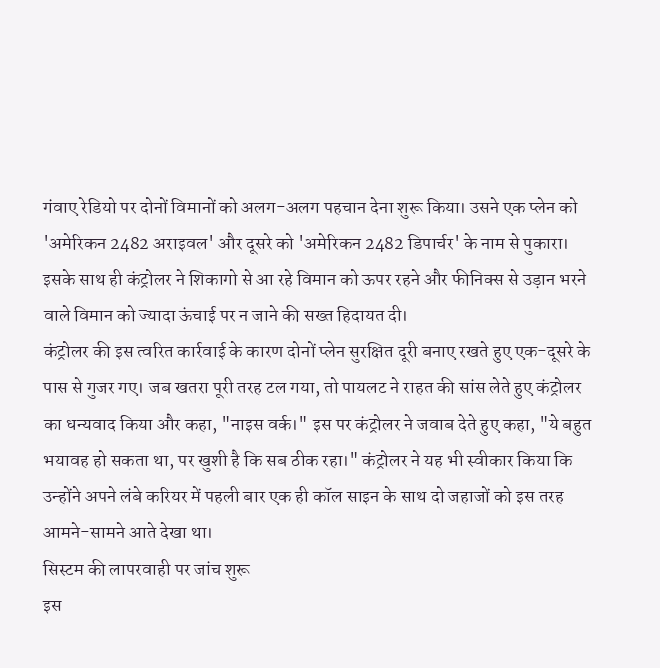गंवाए रेडियो पर दोनों विमानों को अलग-अलग पहचान देना शुरू किया। उसने एक प्लेन को 'अमेरिकन 2482 अराइवल' और दूसरे को 'अमेरिकन 2482 डिपार्चर' के नाम से पुकारा। इसके साथ ही कंट्रोलर ने शिकागो से आ रहे विमान को ऊपर रहने और फीनिक्स से उड़ान भरने वाले विमान को ज्यादा ऊंचाई पर न जाने की सख्त हिदायत दी।
कंट्रोलर की इस त्वरित कार्रवाई के कारण दोनों प्लेन सुरक्षित दूरी बनाए रखते हुए एक-दूसरे के पास से गुजर गए। जब खतरा पूरी तरह टल गया, तो पायलट ने राहत की सांस लेते हुए कंट्रोलर का धन्यवाद किया और कहा, "नाइस वर्क।" इस पर कंट्रोलर ने जवाब देते हुए कहा, "ये बहुत भयावह हो सकता था, पर खुशी है कि सब ठीक रहा।" कंट्रोलर ने यह भी स्वीकार किया कि उन्होंने अपने लंबे करियर में पहली बार एक ही कॉल साइन के साथ दो जहाजों को इस तरह आमने-सामने आते देखा था।
सिस्टम की लापरवाही पर जांच शुरू
इस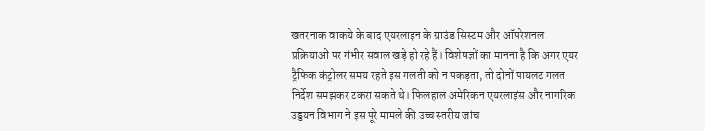खतरनाक वाकये के बाद एयरलाइन के ग्राउंड सिस्टम और ऑपरेशनल प्रक्रियाओं पर गंभीर सवाल खड़े हो रहे हैं। विशेषज्ञों का मानना है कि अगर एयर ट्रैफिक कंट्रोलर समय रहते इस गलती को न पकड़ता, तो दोनों पायलट गलत निर्देश समझकर टकरा सकते थे। फिलहाल अमेरिकन एयरलाइंस और नागरिक उड्डयन विभाग ने इस पूरे मामले की उच्च स्तरीय जांच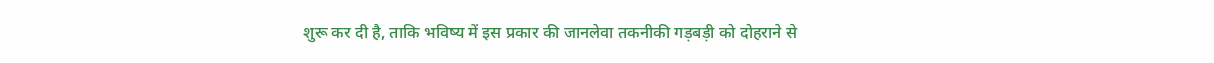शुरू कर दी है, ताकि भविष्य में इस प्रकार की जानलेवा तकनीकी गड़बड़ी को दोहराने से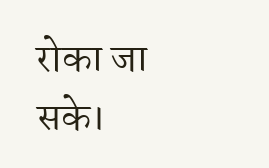रोका जा सके।